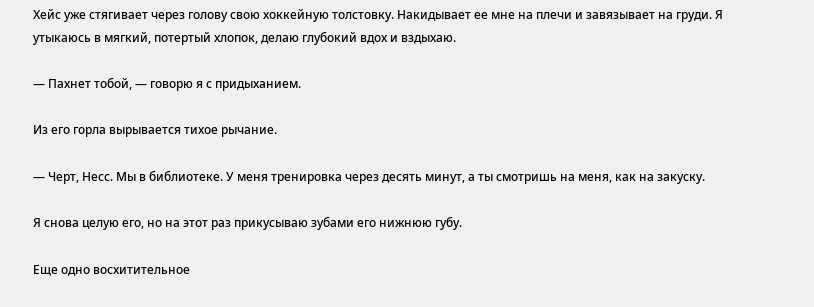Хейс уже стягивает через голову свою хоккейную толстовку. Накидывает ее мне на плечи и завязывает на груди. Я утыкаюсь в мягкий, потертый хлопок, делаю глубокий вдох и вздыхаю.

— Пахнет тобой, — говорю я с придыханием.

Из его горла вырывается тихое рычание.

— Черт, Несс. Мы в библиотеке. У меня тренировка через десять минут, а ты смотришь на меня, как на закуску.

Я снова целую его, но на этот раз прикусываю зубами его нижнюю губу.

Еще одно восхитительное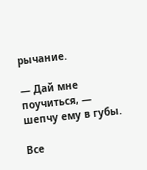рычание.

— Дай мне поучиться, — шепчу ему в губы.

Все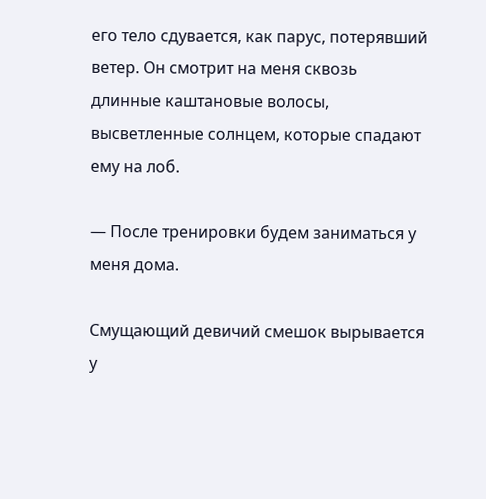его тело сдувается, как парус, потерявший ветер. Он смотрит на меня сквозь длинные каштановые волосы, высветленные солнцем, которые спадают ему на лоб.

— После тренировки будем заниматься у меня дома.

Смущающий девичий смешок вырывается у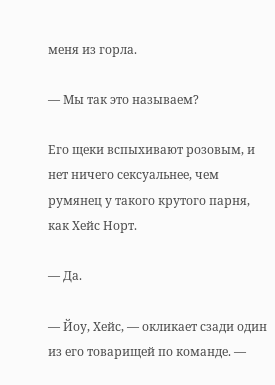меня из горла.

— Мы так это называем?

Его щеки вспыхивают розовым, и нет ничего сексуальнее, чем румянец у такого крутого парня, как Хейс Норт.

— Да.

— Йоу, Хейс, — окликает сзади один из его товарищей по команде. —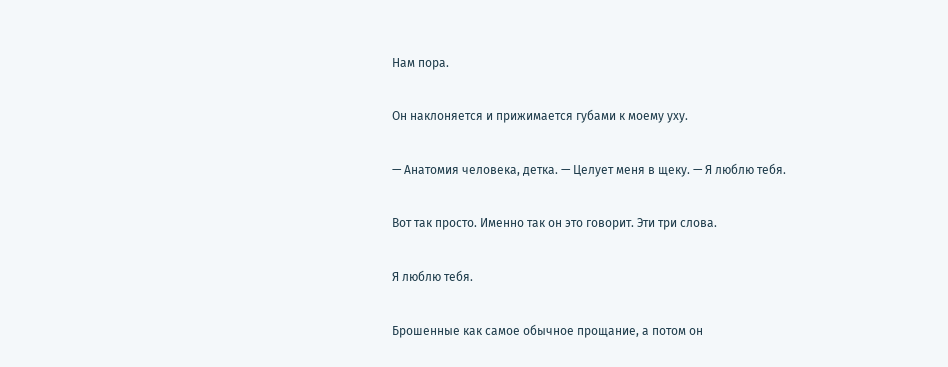Нам пора.

Он наклоняется и прижимается губами к моему уху.

— Анатомия человека, детка. — Целует меня в щеку. — Я люблю тебя.

Вот так просто. Именно так он это говорит. Эти три слова.

Я люблю тебя.

Брошенные как самое обычное прощание, а потом он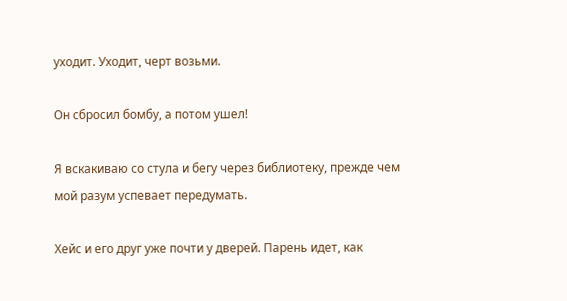уходит. Уходит, черт возьми.

Он сбросил бомбу, а потом ушел!

Я вскакиваю со стула и бегу через библиотеку, прежде чем мой разум успевает передумать.

Хейс и его друг уже почти у дверей. Парень идет, как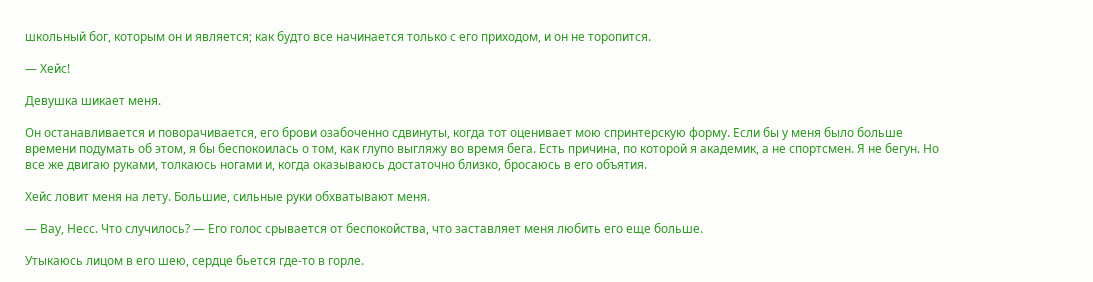школьный бог, которым он и является; как будто все начинается только с его приходом, и он не торопится.

— Хейс!

Девушка шикает меня.

Он останавливается и поворачивается, его брови озабоченно сдвинуты, когда тот оценивает мою спринтерскую форму. Если бы у меня было больше времени подумать об этом, я бы беспокоилась о том, как глупо выгляжу во время бега. Есть причина, по которой я академик, а не спортсмен. Я не бегун. Но все же двигаю руками, толкаюсь ногами и, когда оказываюсь достаточно близко, бросаюсь в его объятия.

Хейс ловит меня на лету. Большие, сильные руки обхватывают меня.

— Вау, Несс. Что случилось? — Его голос срывается от беспокойства, что заставляет меня любить его еще больше.

Утыкаюсь лицом в его шею, сердце бьется где-то в горле.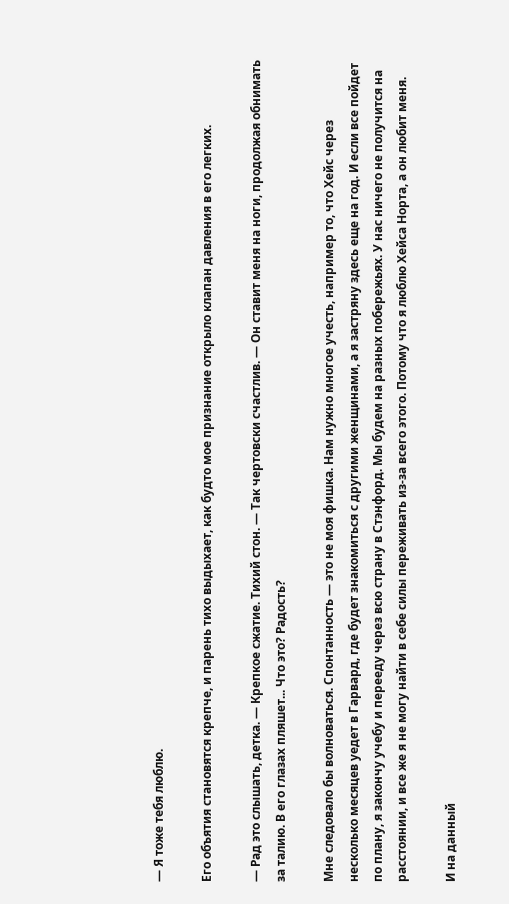— Я тоже тебя люблю.

Его объятия становятся крепче, и парень тихо выдыхает, как будто мое признание открыло клапан давления в его легких.

— Рад это слышать, детка. — Крепкое сжатие. Тихий стон. — Так чертовски счастлив. — Он ставит меня на ноги, продолжая обнимать за талию. В его глазах пляшет... Что это? Радость?

Мне следовало бы волноваться. Спонтанность — это не моя фишка. Нам нужно многое учесть, например то, что Хейс через несколько месяцев уедет в Гарвард, где будет знакомиться с другими женщинами, а я застряну здесь еще на год. И если все пойдет по плану, я закончу учебу и перееду через всю страну в Стэнфорд. Мы будем на разных побережьях. У нас ничего не получится на расстоянии, и все же я не могу найти в себе силы переживать из-за всего этого. Потому что я люблю Хейса Норта, а он любит меня.

И на данный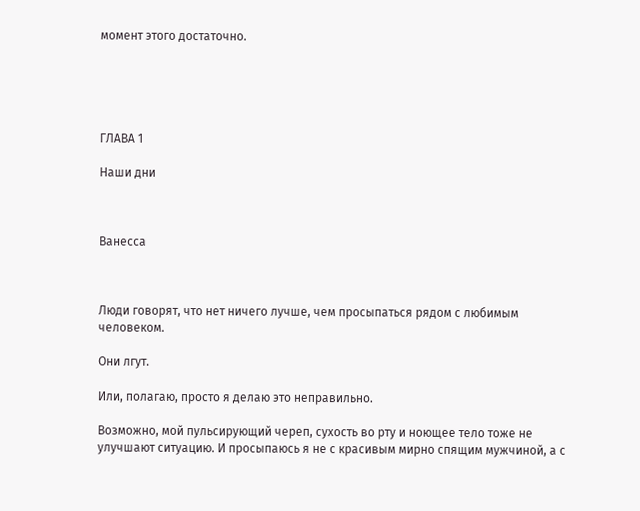момент этого достаточно.





ГЛАВА 1

Наши дни



Ванесса



Люди говорят, что нет ничего лучше, чем просыпаться рядом с любимым человеком.

Они лгут.

Или, полагаю, просто я делаю это неправильно.

Возможно, мой пульсирующий череп, сухость во рту и ноющее тело тоже не улучшают ситуацию. И просыпаюсь я не с красивым мирно спящим мужчиной, а с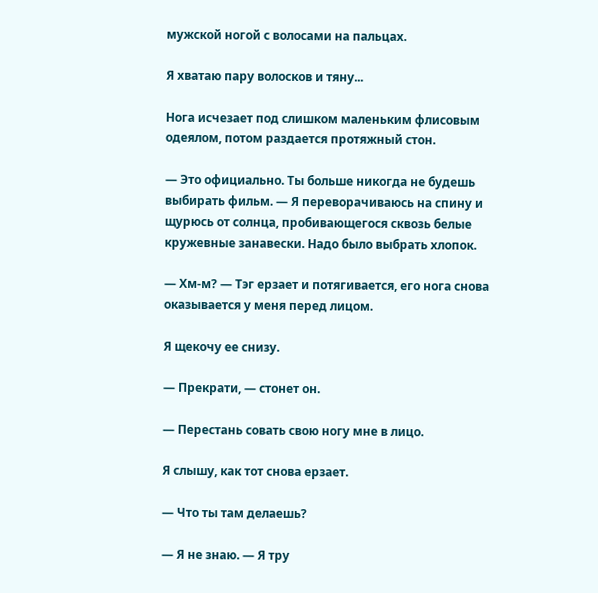мужской ногой с волосами на пальцах.

Я хватаю пару волосков и тяну...

Нога исчезает под слишком маленьким флисовым одеялом, потом раздается протяжный стон.

— Это официально. Ты больше никогда не будешь выбирать фильм. — Я переворачиваюсь на спину и щурюсь от солнца, пробивающегося сквозь белые кружевные занавески. Надо было выбрать хлопок.

— Хм-м? — Тэг ерзает и потягивается, его нога снова оказывается у меня перед лицом.

Я щекочу ее снизу.

— Прекрати, — стонет он.

— Перестань совать свою ногу мне в лицо.

Я слышу, как тот снова ерзает.

— Что ты там делаешь?

— Я не знаю. — Я тру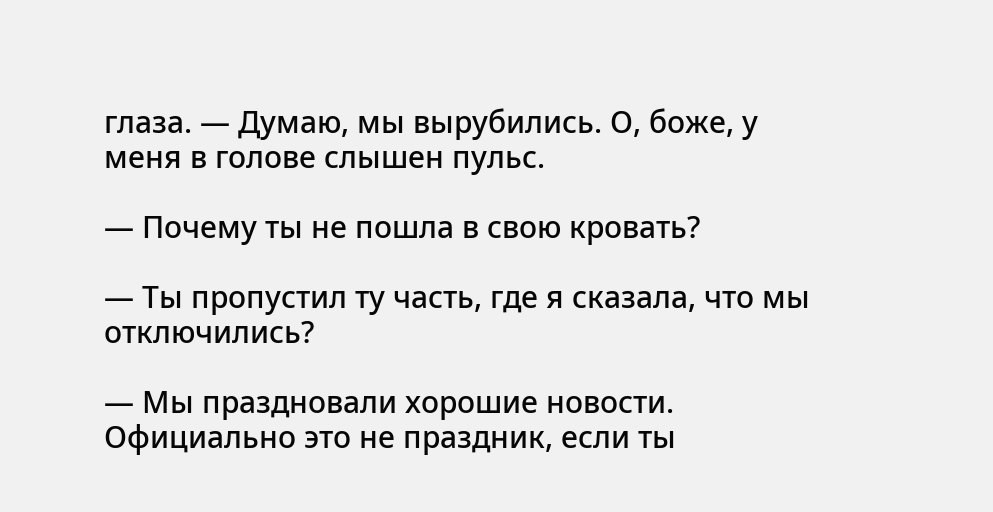глаза. — Думаю, мы вырубились. О, боже, у меня в голове слышен пульс.

— Почему ты не пошла в свою кровать?

— Ты пропустил ту часть, где я сказала, что мы отключились?

— Мы праздновали хорошие новости. Официально это не праздник, если ты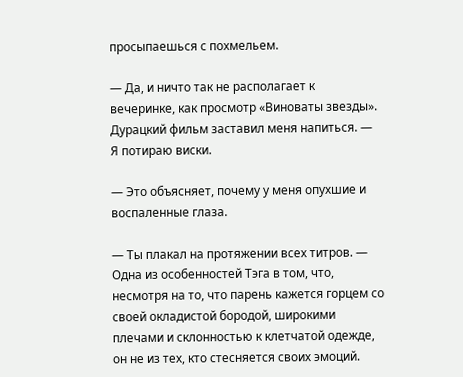просыпаешься с похмельем.

— Да, и ничто так не располагает к вечеринке, как просмотр «Виноваты звезды». Дурацкий фильм заставил меня напиться. — Я потираю виски.

— Это объясняет, почему у меня опухшие и воспаленные глаза.

— Ты плакал на протяжении всех титров. — Одна из особенностей Тэга в том, что, несмотря на то, что парень кажется горцем со своей окладистой бородой, широкими плечами и склонностью к клетчатой одежде, он не из тех, кто стесняется своих эмоций.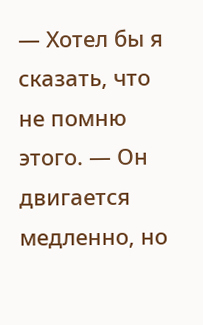— Хотел бы я сказать, что не помню этого. — Он двигается медленно, но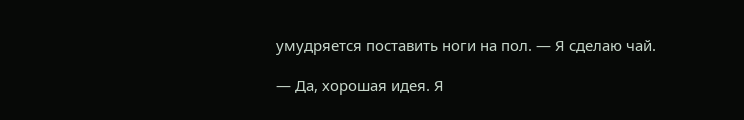умудряется поставить ноги на пол. — Я сделаю чай.

— Да, хорошая идея. Я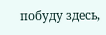побуду здесь,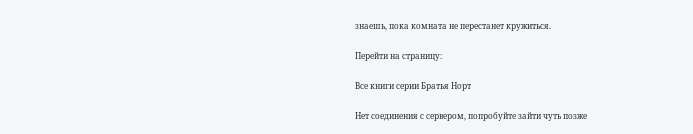знаешь, пока комната не перестанет кружиться.

Перейти на страницу:

Все книги серии Братья Норт

Нет соединения с сервером, попробуйте зайти чуть позже